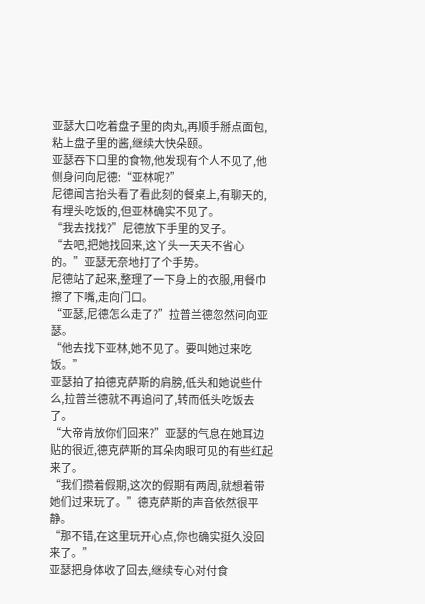亚瑟大口吃着盘子里的肉丸,再顺手掰点面包,粘上盘子里的酱,继续大快朵颐。
亚瑟吞下口里的食物,他发现有个人不见了,他侧身问向尼德:“亚林呢?”
尼德闻言抬头看了看此刻的餐桌上,有聊天的,有埋头吃饭的,但亚林确实不见了。
“我去找找?”尼德放下手里的叉子。
“去吧,把她找回来,这丫头一天天不省心的。”亚瑟无奈地打了个手势。
尼德站了起来,整理了一下身上的衣服,用餐巾擦了下嘴,走向门口。
“亚瑟,尼德怎么走了?”拉普兰德忽然问向亚瑟。
“他去找下亚林,她不见了。要叫她过来吃饭。”
亚瑟拍了拍德克萨斯的肩膀,低头和她说些什么,拉普兰德就不再追问了,转而低头吃饭去了。
“大帝肯放你们回来?”亚瑟的气息在她耳边贴的很近,德克萨斯的耳朵肉眼可见的有些红起来了。
“我们攒着假期,这次的假期有两周,就想着带她们过来玩了。”德克萨斯的声音依然很平静。
“那不错,在这里玩开心点,你也确实挺久没回来了。”
亚瑟把身体收了回去,继续专心对付食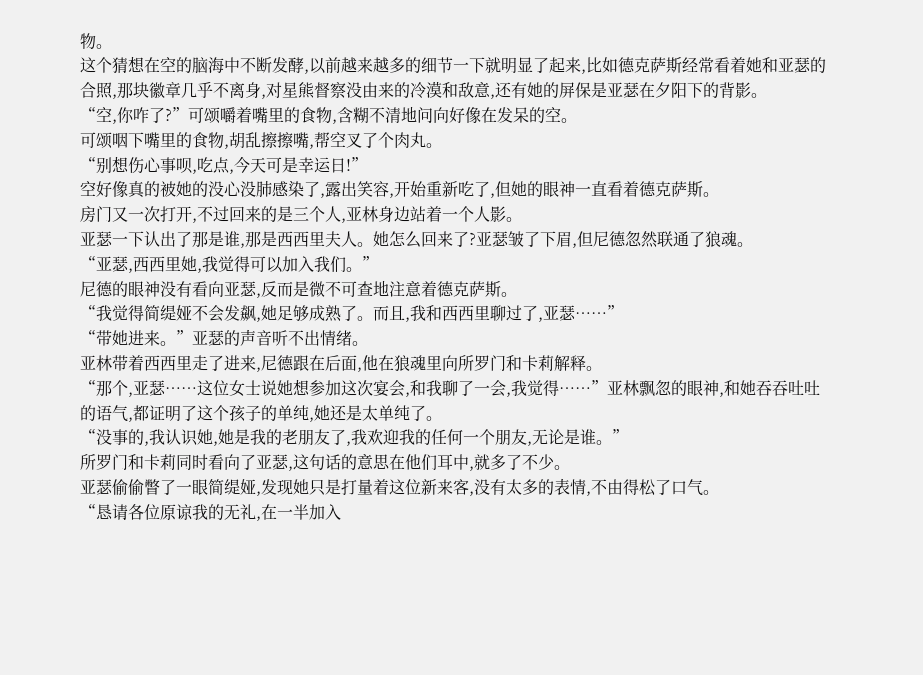物。
这个猜想在空的脑海中不断发酵,以前越来越多的细节一下就明显了起来,比如德克萨斯经常看着她和亚瑟的合照,那块徽章几乎不离身,对星熊督察没由来的冷漠和敌意,还有她的屏保是亚瑟在夕阳下的背影。
“空,你咋了?”可颂嚼着嘴里的食物,含糊不清地问向好像在发呆的空。
可颂咽下嘴里的食物,胡乱擦擦嘴,帮空叉了个肉丸。
“别想伤心事呗,吃点,今天可是幸运日!”
空好像真的被她的没心没肺感染了,露出笑容,开始重新吃了,但她的眼神一直看着德克萨斯。
房门又一次打开,不过回来的是三个人,亚林身边站着一个人影。
亚瑟一下认出了那是谁,那是西西里夫人。她怎么回来了?亚瑟皱了下眉,但尼德忽然联通了狼魂。
“亚瑟,西西里她,我觉得可以加入我们。”
尼德的眼神没有看向亚瑟,反而是微不可查地注意着德克萨斯。
“我觉得简缇娅不会发飙,她足够成熟了。而且,我和西西里聊过了,亚瑟……”
“带她进来。”亚瑟的声音听不出情绪。
亚林带着西西里走了进来,尼德跟在后面,他在狼魂里向所罗门和卡莉解释。
“那个,亚瑟……这位女士说她想参加这次宴会,和我聊了一会,我觉得……”亚林飘忽的眼神,和她吞吞吐吐的语气,都证明了这个孩子的单纯,她还是太单纯了。
“没事的,我认识她,她是我的老朋友了,我欢迎我的任何一个朋友,无论是谁。”
所罗门和卡莉同时看向了亚瑟,这句话的意思在他们耳中,就多了不少。
亚瑟偷偷瞥了一眼简缇娅,发现她只是打量着这位新来客,没有太多的表情,不由得松了口气。
“恳请各位原谅我的无礼,在一半加入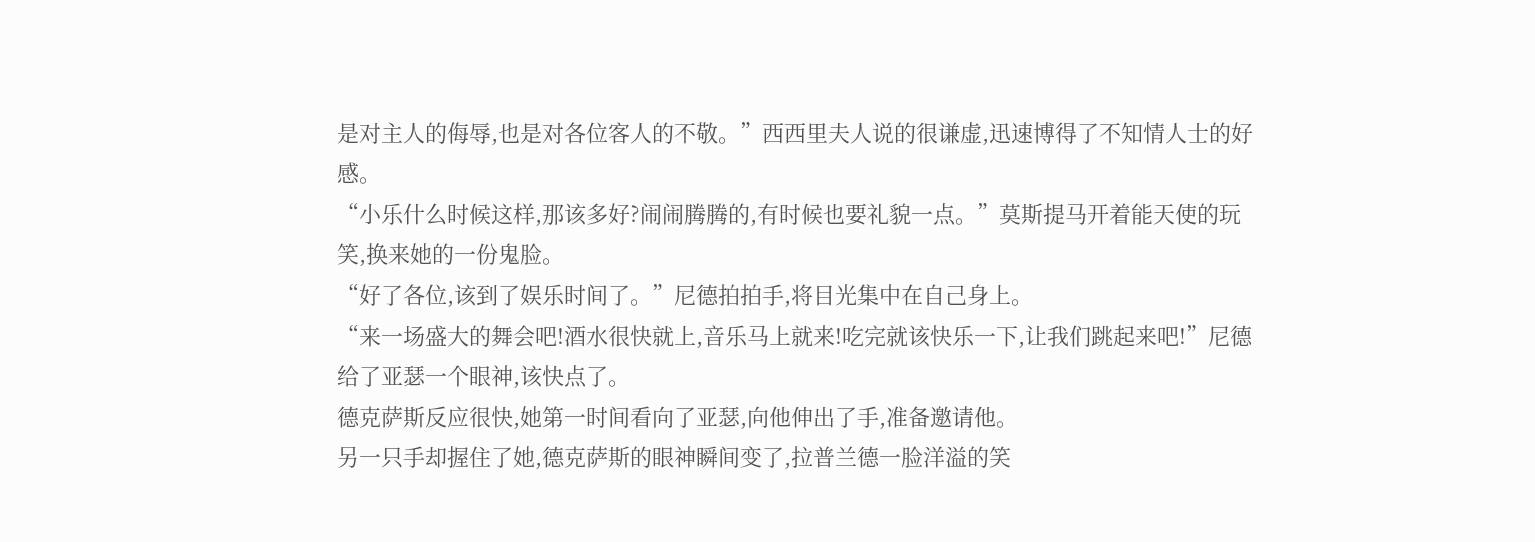是对主人的侮辱,也是对各位客人的不敬。”西西里夫人说的很谦虚,迅速博得了不知情人士的好感。
“小乐什么时候这样,那该多好?闹闹腾腾的,有时候也要礼貌一点。”莫斯提马开着能天使的玩笑,换来她的一份鬼脸。
“好了各位,该到了娱乐时间了。”尼德拍拍手,将目光集中在自己身上。
“来一场盛大的舞会吧!酒水很快就上,音乐马上就来!吃完就该快乐一下,让我们跳起来吧!”尼德给了亚瑟一个眼神,该快点了。
德克萨斯反应很快,她第一时间看向了亚瑟,向他伸出了手,准备邀请他。
另一只手却握住了她,德克萨斯的眼神瞬间变了,拉普兰德一脸洋溢的笑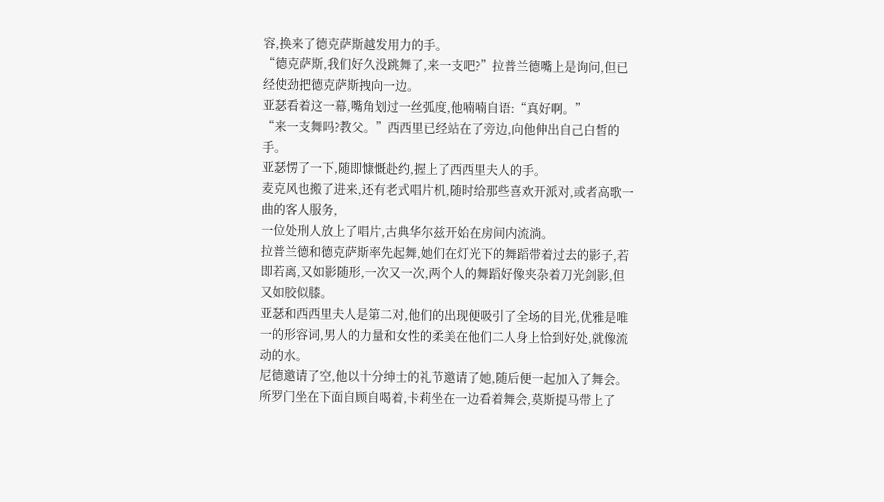容,换来了德克萨斯越发用力的手。
“德克萨斯,我们好久没跳舞了,来一支吧?”拉普兰德嘴上是询问,但已经使劲把德克萨斯拽向一边。
亚瑟看着这一幕,嘴角划过一丝弧度,他喃喃自语:“真好啊。”
“来一支舞吗?教父。”西西里已经站在了旁边,向他伸出自己白皙的手。
亚瑟愣了一下,随即慷慨赴约,握上了西西里夫人的手。
麦克风也搬了进来,还有老式唱片机,随时给那些喜欢开派对,或者高歌一曲的客人服务,
一位处刑人放上了唱片,古典华尔兹开始在房间内流淌。
拉普兰德和德克萨斯率先起舞,她们在灯光下的舞蹈带着过去的影子,若即若离,又如影随形,一次又一次,两个人的舞蹈好像夹杂着刀光剑影,但又如胶似膝。
亚瑟和西西里夫人是第二对,他们的出现便吸引了全场的目光,优雅是唯一的形容词,男人的力量和女性的柔美在他们二人身上恰到好处,就像流动的水。
尼德邀请了空,他以十分绅士的礼节邀请了她,随后便一起加入了舞会。
所罗门坐在下面自顾自喝着,卡莉坐在一边看着舞会,莫斯提马带上了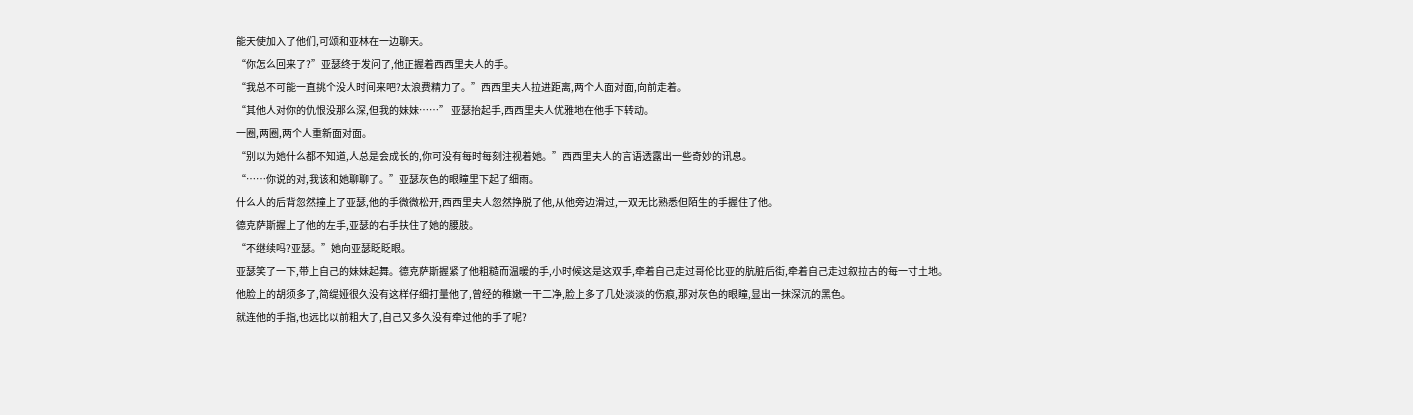能天使加入了他们,可颂和亚林在一边聊天。
“你怎么回来了?”亚瑟终于发问了,他正握着西西里夫人的手。
“我总不可能一直挑个没人时间来吧?太浪费精力了。”西西里夫人拉进距离,两个人面对面,向前走着。
“其他人对你的仇恨没那么深,但我的妹妹……” 亚瑟抬起手,西西里夫人优雅地在他手下转动。
一圈,两圈,两个人重新面对面。
“别以为她什么都不知道,人总是会成长的,你可没有每时每刻注视着她。”西西里夫人的言语透露出一些奇妙的讯息。
“……你说的对,我该和她聊聊了。”亚瑟灰色的眼瞳里下起了细雨。
什么人的后背忽然撞上了亚瑟,他的手微微松开,西西里夫人忽然挣脱了他,从他旁边滑过,一双无比熟悉但陌生的手握住了他。
德克萨斯握上了他的左手,亚瑟的右手扶住了她的腰肢。
“不继续吗?亚瑟。”她向亚瑟眨眨眼。
亚瑟笑了一下,带上自己的妹妹起舞。德克萨斯握紧了他粗糙而温暖的手,小时候这是这双手,牵着自己走过哥伦比亚的肮脏后街,牵着自己走过叙拉古的每一寸土地。
他脸上的胡须多了,简缇娅很久没有这样仔细打量他了,曾经的稚嫩一干二净,脸上多了几处淡淡的伤痕,那对灰色的眼瞳,显出一抹深沉的黑色。
就连他的手指,也远比以前粗大了,自己又多久没有牵过他的手了呢?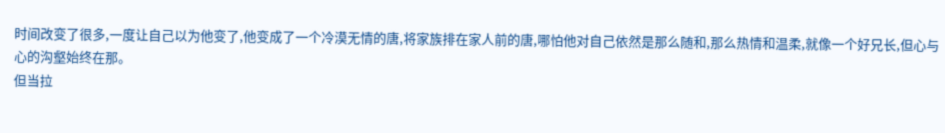时间改变了很多,一度让自己以为他变了,他变成了一个冷漠无情的唐,将家族排在家人前的唐,哪怕他对自己依然是那么随和,那么热情和温柔,就像一个好兄长,但心与心的沟壑始终在那。
但当拉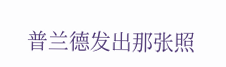普兰德发出那张照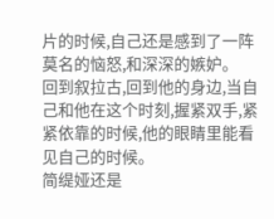片的时候,自己还是感到了一阵莫名的恼怒,和深深的嫉妒。
回到叙拉古,回到他的身边,当自己和他在这个时刻,握紧双手,紧紧依靠的时候,他的眼睛里能看见自己的时候。
简缇娅还是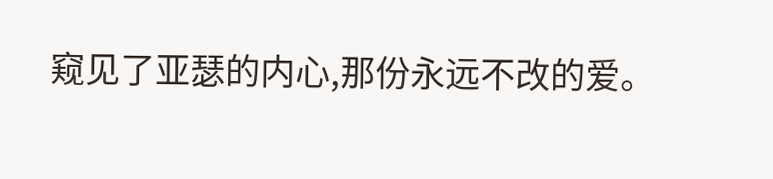窥见了亚瑟的内心,那份永远不改的爱。